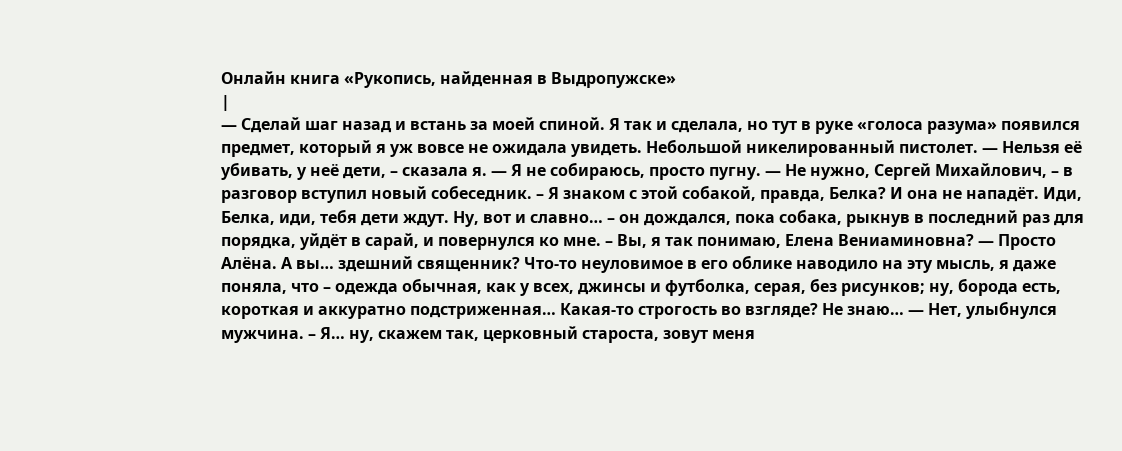Онлайн книга «Рукопись, найденная в Выдропужске»
|
— Сделай шаг назад и встань за моей спиной. Я так и сделала, но тут в руке «голоса разума» появился предмет, который я уж вовсе не ожидала увидеть. Небольшой никелированный пистолет. — Нельзя её убивать, у неё дети, – сказала я. — Я не собираюсь, просто пугну. — Не нужно, Сергей Михайлович, – в разговор вступил новый собеседник. – Я знаком с этой собакой, правда, Белка? И она не нападёт. Иди, Белка, иди, тебя дети ждут. Ну, вот и славно… – он дождался, пока собака, рыкнув в последний раз для порядка, уйдёт в сарай, и повернулся ко мне. – Вы, я так понимаю, Елена Вениаминовна? — Просто Алёна. А вы… здешний священник? Что-то неуловимое в его облике наводило на эту мысль, я даже поняла, что – одежда обычная, как у всех, джинсы и футболка, серая, без рисунков; ну, борода есть, короткая и аккуратно подстриженная… Какая-то строгость во взгляде? Не знаю… — Нет, улыбнулся мужчина. – Я… ну, скажем так, церковный староста, зовут меня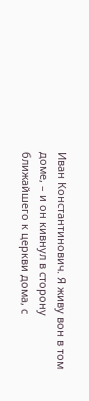Иван Константинович. Я живу вон в том доме, – и он кивнул в сторону ближайшего к церкви дома, с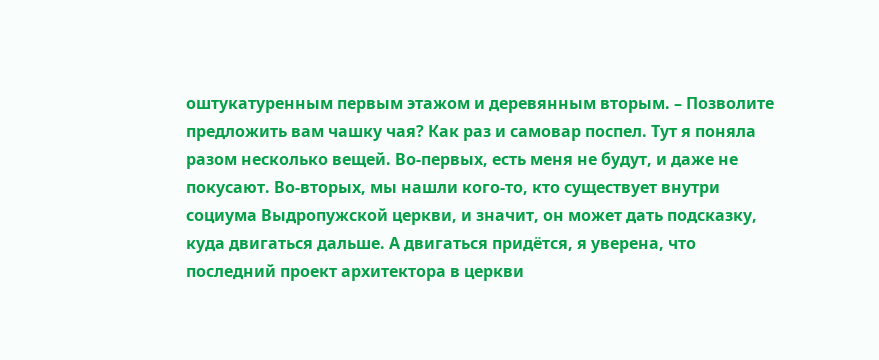оштукатуренным первым этажом и деревянным вторым. – Позволите предложить вам чашку чая? Как раз и самовар поспел. Тут я поняла разом несколько вещей. Во-первых, есть меня не будут, и даже не покусают. Во-вторых, мы нашли кого-то, кто существует внутри социума Выдропужской церкви, и значит, он может дать подсказку, куда двигаться дальше. А двигаться придётся, я уверена, что последний проект архитектора в церкви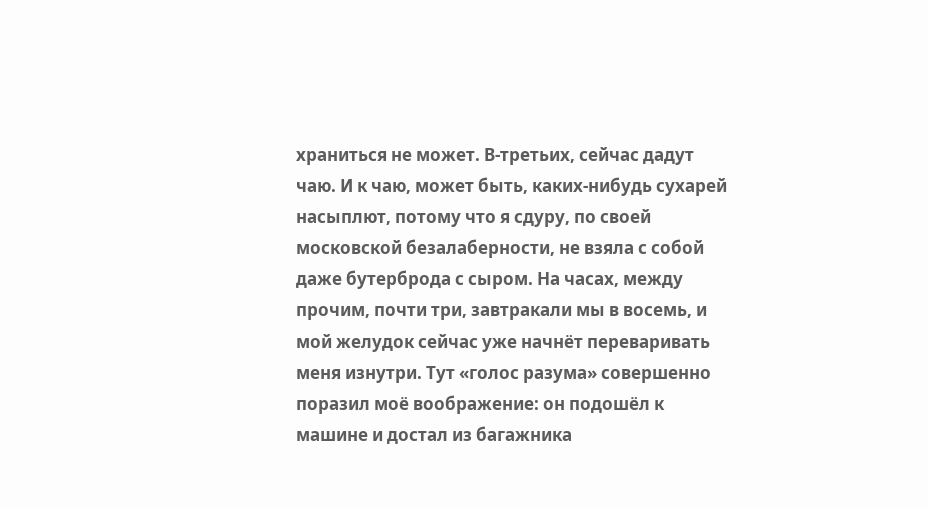храниться не может. В-третьих, сейчас дадут чаю. И к чаю, может быть, каких-нибудь сухарей насыплют, потому что я сдуру, по своей московской безалаберности, не взяла с собой даже бутерброда с сыром. На часах, между прочим, почти три, завтракали мы в восемь, и мой желудок сейчас уже начнёт переваривать меня изнутри. Тут «голос разума» совершенно поразил моё воображение: он подошёл к машине и достал из багажника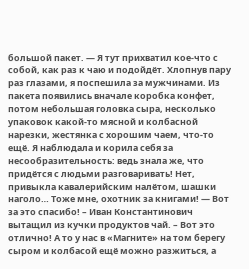большой пакет. — Я тут прихватил кое-что с собой, как раз к чаю и подойдёт. Хлопнув пару раз глазами, я поспешила за мужчинами. Из пакета появились вначале коробка конфет, потом небольшая головка сыра, несколько упаковок какой-то мясной и колбасной нарезки, жестянка с хорошим чаем, что-то ещё. Я наблюдала и корила себя за несообразительность: ведь знала же, что придётся с людьми разговаривать! Нет, привыкла кавалерийским налётом, шашки наголо… Тоже мне, охотник за книгами! — Вот за это спасибо! – Иван Константинович вытащил из кучки продуктов чай. – Вот это отлично! А то у нас в «Магните» на том берегу сыром и колбасой ещё можно разжиться, а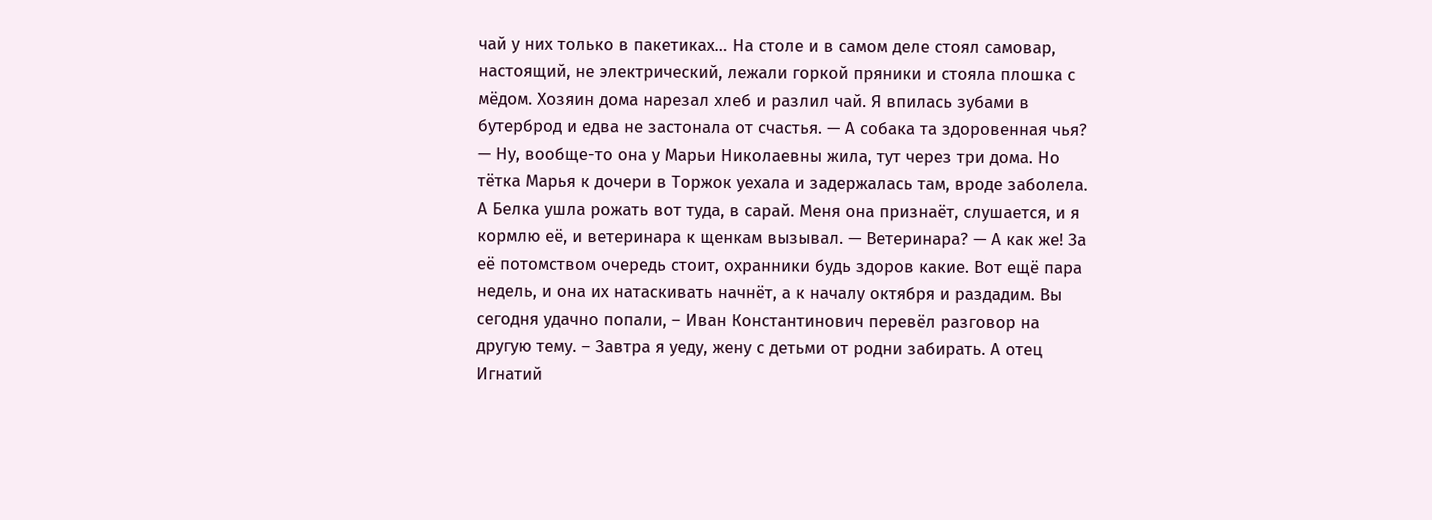чай у них только в пакетиках… На столе и в самом деле стоял самовар, настоящий, не электрический, лежали горкой пряники и стояла плошка с мёдом. Хозяин дома нарезал хлеб и разлил чай. Я впилась зубами в бутерброд и едва не застонала от счастья. — А собака та здоровенная чья? — Ну, вообще-то она у Марьи Николаевны жила, тут через три дома. Но тётка Марья к дочери в Торжок уехала и задержалась там, вроде заболела. А Белка ушла рожать вот туда, в сарай. Меня она признаёт, слушается, и я кормлю её, и ветеринара к щенкам вызывал. — Ветеринара? — А как же! За её потомством очередь стоит, охранники будь здоров какие. Вот ещё пара недель, и она их натаскивать начнёт, а к началу октября и раздадим. Вы сегодня удачно попали, – Иван Константинович перевёл разговор на другую тему. – Завтра я уеду, жену с детьми от родни забирать. А отец Игнатий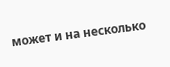может и на несколько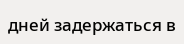дней задержаться в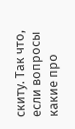скиту. Так что, если вопросы какие про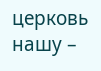церковь нашу –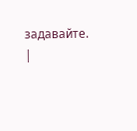задавайте. |